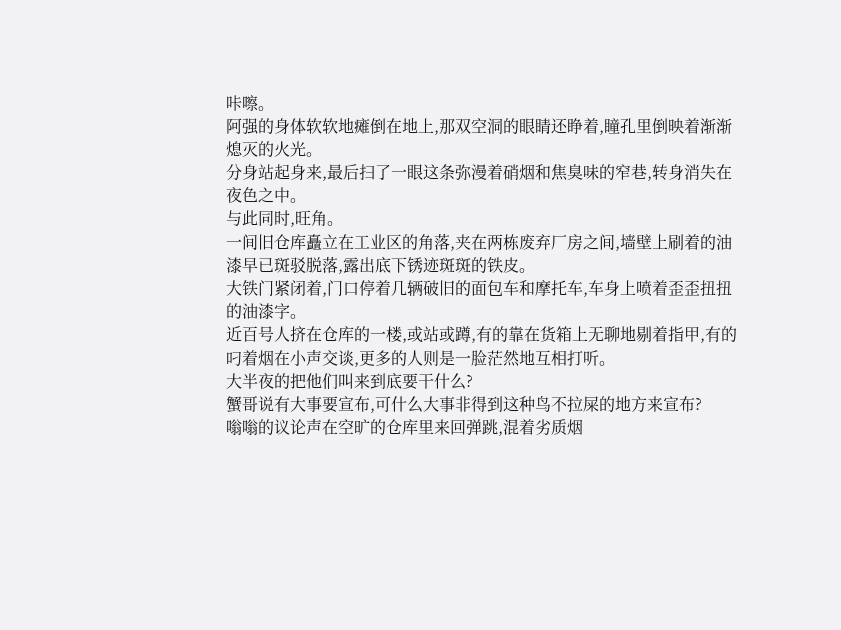咔嚓。
阿强的身体软软地瘫倒在地上,那双空洞的眼睛还睁着,瞳孔里倒映着渐渐熄灭的火光。
分身站起身来,最后扫了一眼这条弥漫着硝烟和焦臭味的窄巷,转身消失在夜色之中。
与此同时,旺角。
一间旧仓库矗立在工业区的角落,夹在两栋废弃厂房之间,墙壁上刷着的油漆早已斑驳脱落,露出底下锈迹斑斑的铁皮。
大铁门紧闭着,门口停着几辆破旧的面包车和摩托车,车身上喷着歪歪扭扭的油漆字。
近百号人挤在仓库的一楼,或站或蹲,有的靠在货箱上无聊地剔着指甲,有的叼着烟在小声交谈,更多的人则是一脸茫然地互相打听。
大半夜的把他们叫来到底要干什么?
蟹哥说有大事要宣布,可什么大事非得到这种鸟不拉屎的地方来宣布?
嗡嗡的议论声在空旷的仓库里来回弹跳,混着劣质烟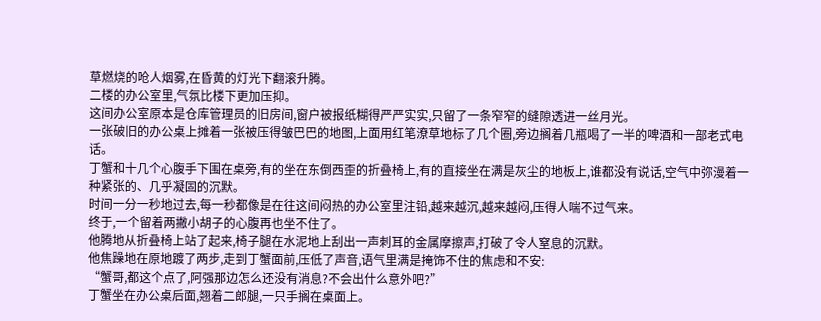草燃烧的呛人烟雾,在昏黄的灯光下翻滚升腾。
二楼的办公室里,气氛比楼下更加压抑。
这间办公室原本是仓库管理员的旧房间,窗户被报纸糊得严严实实,只留了一条窄窄的缝隙透进一丝月光。
一张破旧的办公桌上摊着一张被压得皱巴巴的地图,上面用红笔潦草地标了几个圈,旁边搁着几瓶喝了一半的啤酒和一部老式电话。
丁蟹和十几个心腹手下围在桌旁,有的坐在东倒西歪的折叠椅上,有的直接坐在满是灰尘的地板上,谁都没有说话,空气中弥漫着一种紧张的、几乎凝固的沉默。
时间一分一秒地过去,每一秒都像是在往这间闷热的办公室里注铅,越来越沉,越来越闷,压得人喘不过气来。
终于,一个留着两撇小胡子的心腹再也坐不住了。
他腾地从折叠椅上站了起来,椅子腿在水泥地上刮出一声刺耳的金属摩擦声,打破了令人窒息的沉默。
他焦躁地在原地踱了两步,走到丁蟹面前,压低了声音,语气里满是掩饰不住的焦虑和不安:
“蟹哥,都这个点了,阿强那边怎么还没有消息?不会出什么意外吧?”
丁蟹坐在办公桌后面,翘着二郎腿,一只手搁在桌面上。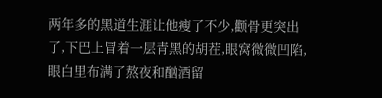两年多的黑道生涯让他瘦了不少,颧骨更突出了,下巴上冒着一层青黑的胡茬,眼窝微微凹陷,眼白里布满了熬夜和酗酒留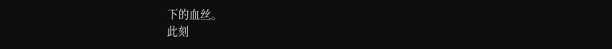下的血丝。
此刻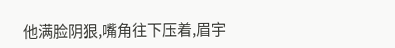他满脸阴狠,嘴角往下压着,眉宇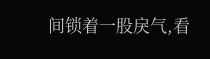间锁着一股戾气,看